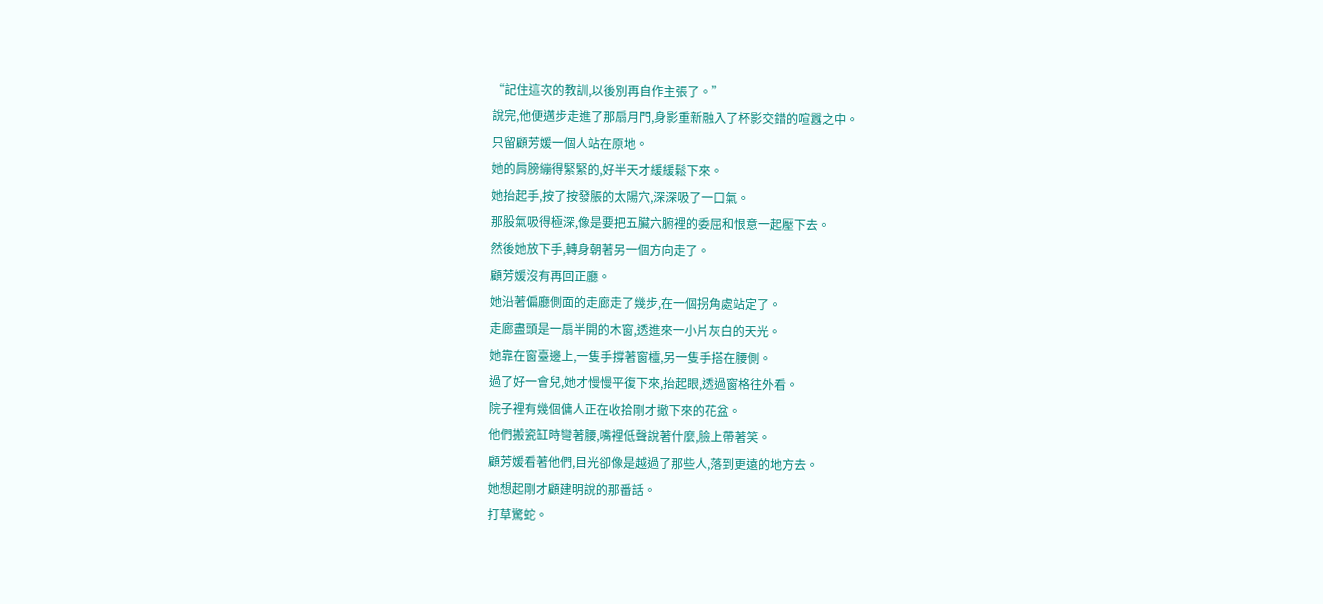“記住這次的教訓,以後別再自作主張了。”
說完,他便邁步走進了那扇月門,身影重新融入了杯影交錯的喧囂之中。
只留顧芳媛一個人站在原地。
她的肩膀繃得緊緊的,好半天才緩緩鬆下來。
她抬起手,按了按發脹的太陽穴,深深吸了一口氣。
那股氣吸得極深,像是要把五臟六腑裡的委屈和恨意一起壓下去。
然後她放下手,轉身朝著另一個方向走了。
顧芳媛沒有再回正廳。
她沿著偏廳側面的走廊走了幾步,在一個拐角處站定了。
走廊盡頭是一扇半開的木窗,透進來一小片灰白的天光。
她靠在窗臺邊上,一隻手撐著窗欞,另一隻手搭在腰側。
過了好一會兒,她才慢慢平復下來,抬起眼,透過窗格往外看。
院子裡有幾個傭人正在收拾剛才撤下來的花盆。
他們搬瓷缸時彎著腰,嘴裡低聲說著什麼,臉上帶著笑。
顧芳媛看著他們,目光卻像是越過了那些人,落到更遠的地方去。
她想起剛才顧建明說的那番話。
打草驚蛇。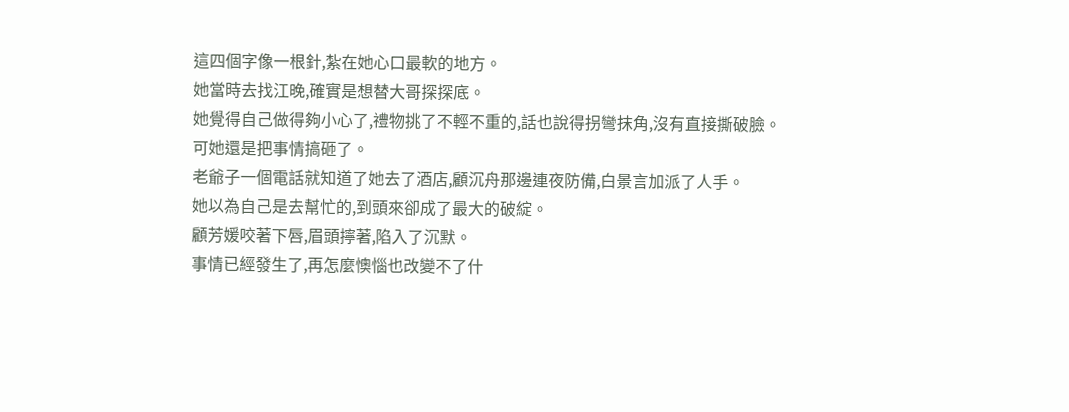這四個字像一根針,紮在她心口最軟的地方。
她當時去找江晚,確實是想替大哥探探底。
她覺得自己做得夠小心了,禮物挑了不輕不重的,話也說得拐彎抹角,沒有直接撕破臉。
可她還是把事情搞砸了。
老爺子一個電話就知道了她去了酒店,顧沉舟那邊連夜防備,白景言加派了人手。
她以為自己是去幫忙的,到頭來卻成了最大的破綻。
顧芳媛咬著下唇,眉頭擰著,陷入了沉默。
事情已經發生了,再怎麼懊惱也改變不了什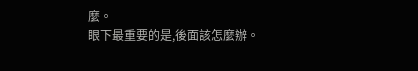麼。
眼下最重要的是,後面該怎麼辦。